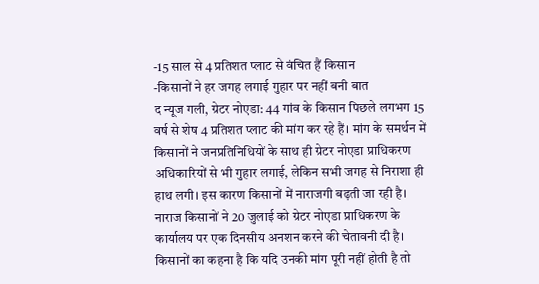-15 साल से 4 प्रतिशत प्लाट से वंचित हैं किसान
-किसानों ने हर जगह लगाई गुहार पर नहीं बनी बात
द न्यूज गली, ग्रेटर नोएडा: 44 गांव के किसान पिछले लगभग 15 वर्ष से शेष 4 प्रतिशत प्लाट की मांग कर रहे हैं। मांग के समर्थन में किसानों ने जनप्रतिनिधियों के साथ ही ग्रेटर नोएडा प्राधिकरण अधिकारियों से भी गुहार लगाई, लेकिन सभी जगह से निराशा ही हाथ लगी। इस कारण किसानों में नाराजगी बढ़ती जा रही है। नाराज किसानों ने 20 जुलाई को ग्रेटर नोएडा प्राधिकरण के कार्यालय पर एक दिनसीय अनशन करने की चेतावनी दी है। किसानों का कहना है कि यदि उनकी मांग पूरी नहीं होती है तो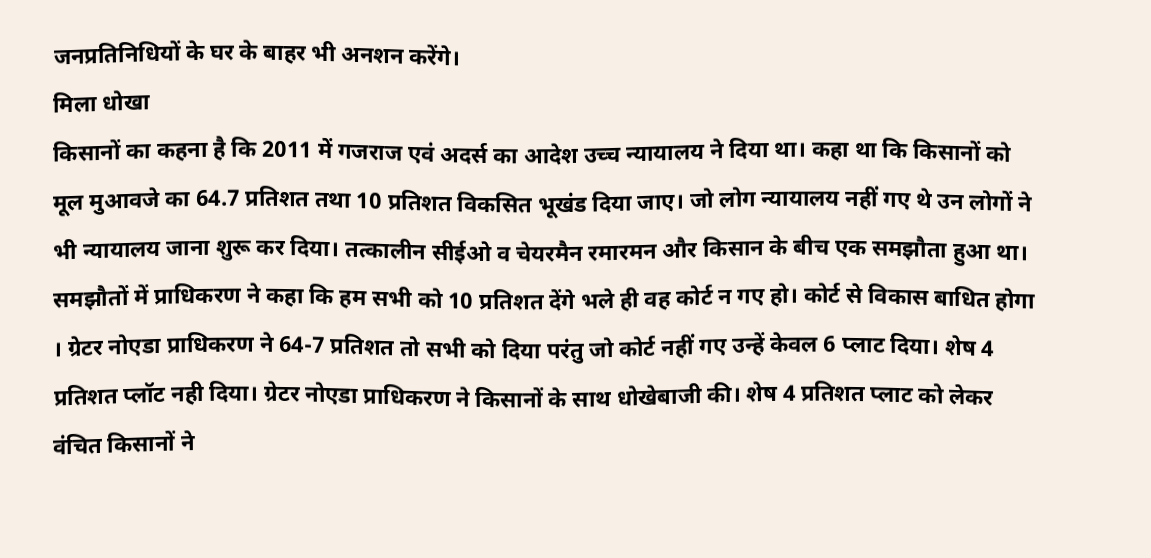जनप्रतिनिधियों के घर के बाहर भी अनशन करेंगे।
मिला धोखा
किसानों का कहना है कि 2011 में गजराज एवं अदर्स का आदेश उच्च न्यायालय ने दिया था। कहा था कि किसानों को मूल मुआवजे का 64.7 प्रतिशत तथा 10 प्रतिशत विकसित भूखंड दिया जाए। जो लोग न्यायालय नहीं गए थे उन लोगों ने भी न्यायालय जाना शुरू कर दिया। तत्कालीन सीईओ व चेयरमैन रमारमन और किसान के बीच एक समझौता हुआ था। समझौतों में प्राधिकरण ने कहा कि हम सभी को 10 प्रतिशत देंगे भले ही वह कोर्ट न गए हो। कोर्ट से विकास बाधित होगा । ग्रेटर नोएडा प्राधिकरण ने 64-7 प्रतिशत तो सभी को दिया परंतु जो कोर्ट नहीं गए उन्हें केवल 6 प्लाट दिया। शेष 4 प्रतिशत प्लॉट नही दिया। ग्रेटर नोएडा प्राधिकरण ने किसानों के साथ धोखेबाजी की। शेष 4 प्रतिशत प्लाट को लेकर वंचित किसानों ने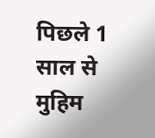पिछले 1 साल से मुहिम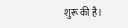शुरू की है।